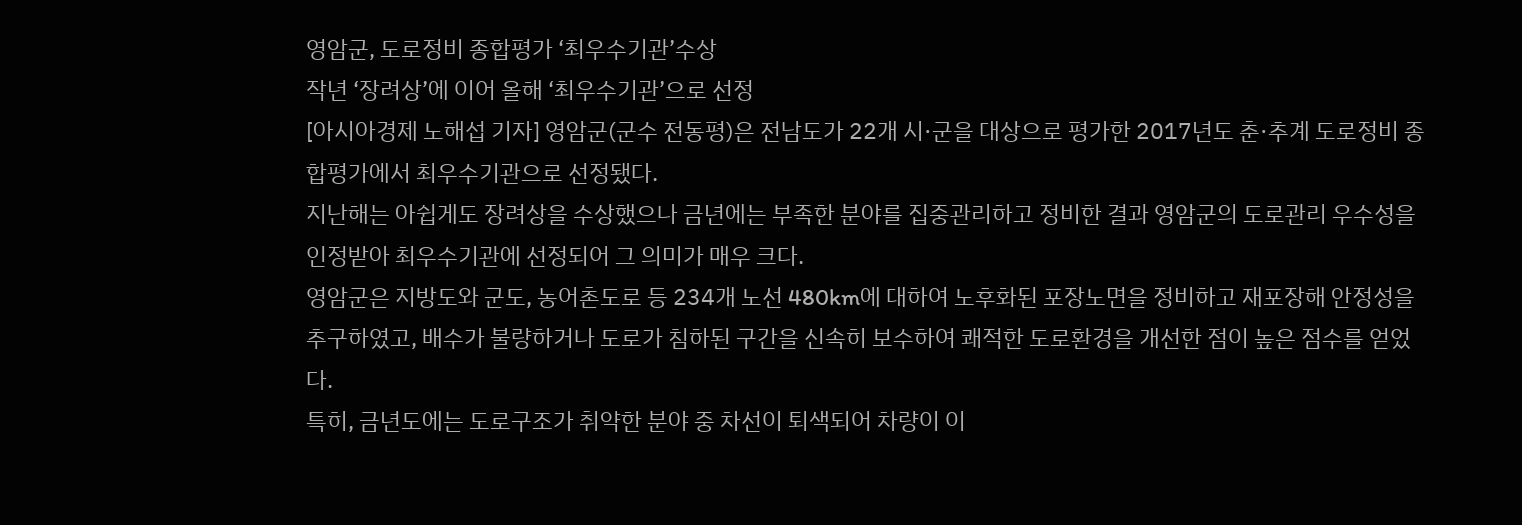영암군, 도로정비 종합평가 ‘최우수기관’수상
작년 ‘장려상’에 이어 올해 ‘최우수기관’으로 선정
[아시아경제 노해섭 기자] 영암군(군수 전동평)은 전남도가 22개 시·군을 대상으로 평가한 2017년도 춘·추계 도로정비 종합평가에서 최우수기관으로 선정됐다.
지난해는 아쉽게도 장려상을 수상했으나 금년에는 부족한 분야를 집중관리하고 정비한 결과 영암군의 도로관리 우수성을 인정받아 최우수기관에 선정되어 그 의미가 매우 크다.
영암군은 지방도와 군도, 농어촌도로 등 234개 노선 480km에 대하여 노후화된 포장노면을 정비하고 재포장해 안정성을 추구하였고, 배수가 불량하거나 도로가 침하된 구간을 신속히 보수하여 쾌적한 도로환경을 개선한 점이 높은 점수를 얻었다.
특히, 금년도에는 도로구조가 취약한 분야 중 차선이 퇴색되어 차량이 이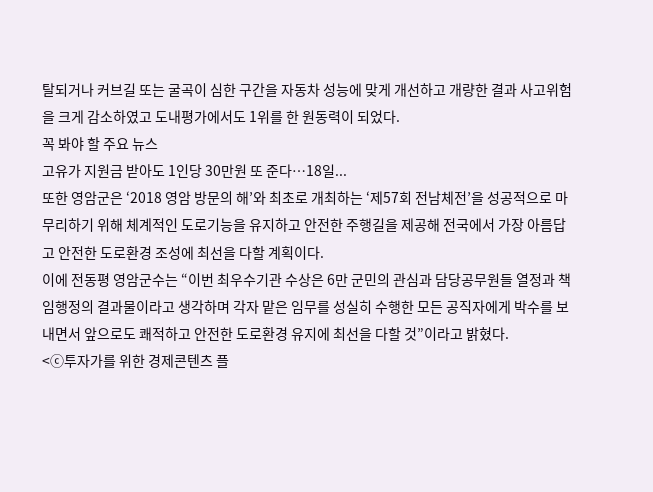탈되거나 커브길 또는 굴곡이 심한 구간을 자동차 성능에 맞게 개선하고 개량한 결과 사고위험을 크게 감소하였고 도내평가에서도 1위를 한 원동력이 되었다.
꼭 봐야 할 주요 뉴스
고유가 지원금 받아도 1인당 30만원 또 준다…18일...
또한 영암군은 ‘2018 영암 방문의 해’와 최초로 개최하는 ‘제57회 전남체전’을 성공적으로 마무리하기 위해 체계적인 도로기능을 유지하고 안전한 주행길을 제공해 전국에서 가장 아름답고 안전한 도로환경 조성에 최선을 다할 계획이다.
이에 전동평 영암군수는 “이번 최우수기관 수상은 6만 군민의 관심과 담당공무원들 열정과 책임행정의 결과물이라고 생각하며 각자 맡은 임무를 성실히 수행한 모든 공직자에게 박수를 보내면서 앞으로도 쾌적하고 안전한 도로환경 유지에 최선을 다할 것”이라고 밝혔다.
<ⓒ투자가를 위한 경제콘텐츠 플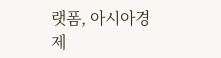랫폼, 아시아경제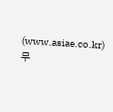(www.asiae.co.kr) 무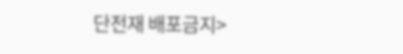단전재 배포금지>